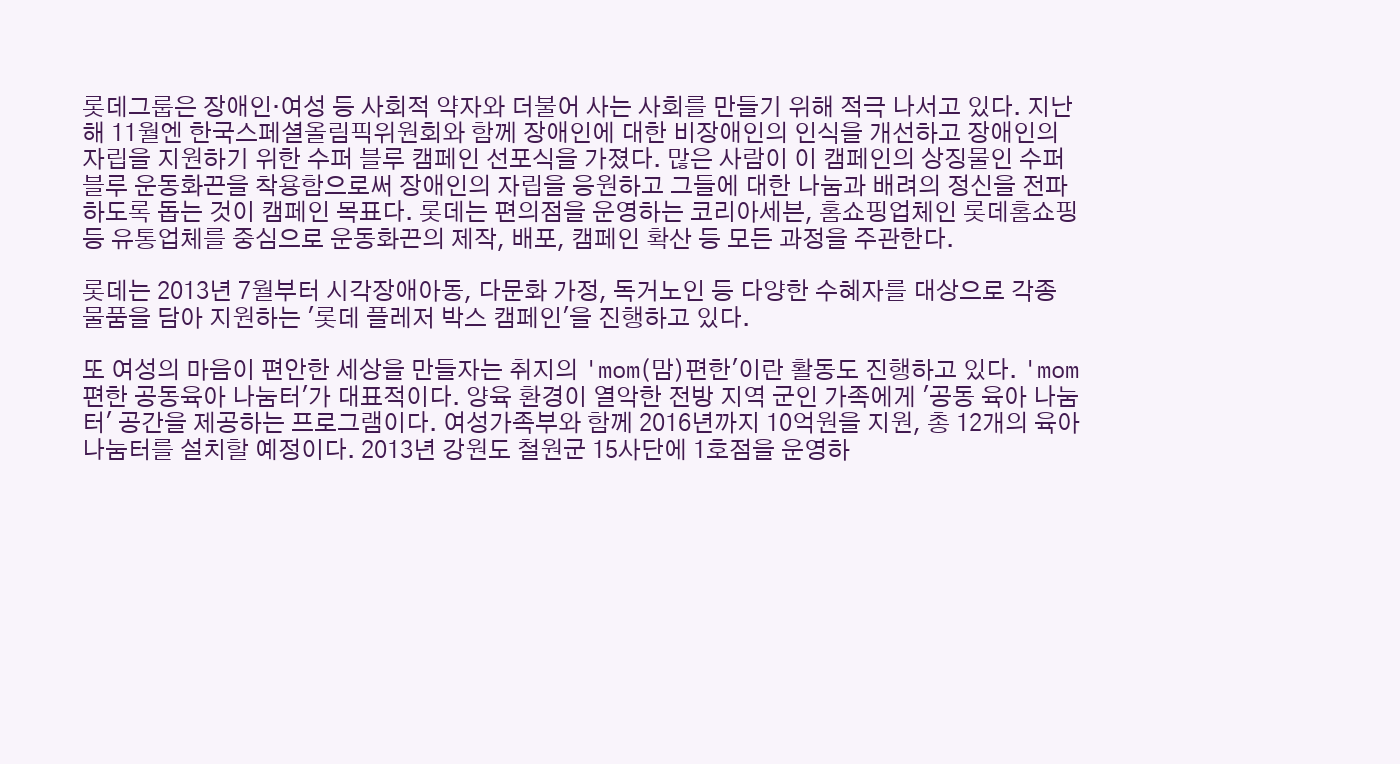롯데그룹은 장애인·여성 등 사회적 약자와 더불어 사는 사회를 만들기 위해 적극 나서고 있다. 지난해 11월엔 한국스페셜올림픽위원회와 함께 장애인에 대한 비장애인의 인식을 개선하고 장애인의 자립을 지원하기 위한 수퍼 블루 캠페인 선포식을 가졌다. 많은 사람이 이 캠페인의 상징물인 수퍼 블루 운동화끈을 착용함으로써 장애인의 자립을 응원하고 그들에 대한 나눔과 배려의 정신을 전파하도록 돕는 것이 캠페인 목표다. 롯데는 편의점을 운영하는 코리아세븐, 홈쇼핑업체인 롯데홈쇼핑 등 유통업체를 중심으로 운동화끈의 제작, 배포, 캠페인 확산 등 모든 과정을 주관한다.

롯데는 2013년 7월부터 시각장애아동, 다문화 가정, 독거노인 등 다양한 수혜자를 대상으로 각종 물품을 담아 지원하는 '롯데 플레저 박스 캠페인'을 진행하고 있다.

또 여성의 마음이 편안한 세상을 만들자는 취지의 'mom(맘)편한'이란 활동도 진행하고 있다. 'mom편한 공동육아 나눔터'가 대표적이다. 양육 환경이 열악한 전방 지역 군인 가족에게 '공동 육아 나눔터' 공간을 제공하는 프로그램이다. 여성가족부와 함께 2016년까지 10억원을 지원, 총 12개의 육아 나눔터를 설치할 예정이다. 2013년 강원도 철원군 15사단에 1호점을 운영하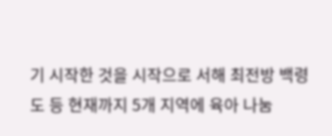기 시작한 것을 시작으로 서해 최전방 백령도 등 현재까지 5개 지역에 육아 나눔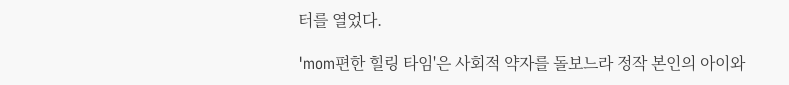터를 열었다.

'mom편한 힐링 타임'은 사회적 약자를 돌보느라 정작 본인의 아이와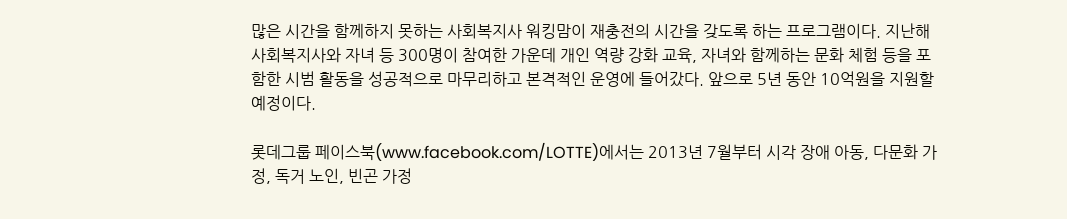많은 시간을 함께하지 못하는 사회복지사 워킹맘이 재충전의 시간을 갖도록 하는 프로그램이다. 지난해 사회복지사와 자녀 등 300명이 참여한 가운데 개인 역량 강화 교육, 자녀와 함께하는 문화 체험 등을 포함한 시범 활동을 성공적으로 마무리하고 본격적인 운영에 들어갔다. 앞으로 5년 동안 10억원을 지원할 예정이다.

롯데그룹 페이스북(www.facebook.com/LOTTE)에서는 2013년 7월부터 시각 장애 아동, 다문화 가정, 독거 노인, 빈곤 가정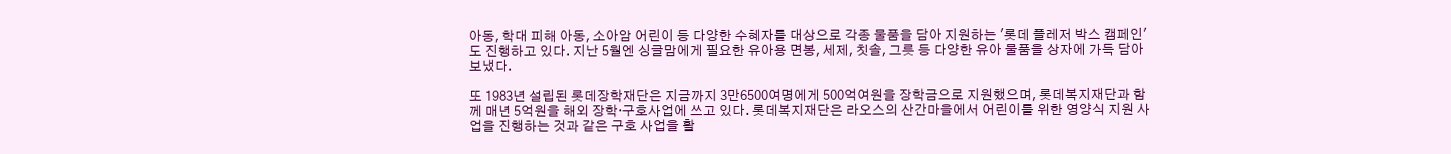아동, 학대 피해 아동, 소아암 어린이 등 다양한 수혜자를 대상으로 각종 물품을 담아 지원하는 '롯데 플레저 박스 캠페인'도 진행하고 있다. 지난 5월엔 싱글맘에게 필요한 유아용 면봉, 세제, 칫솔, 그릇 등 다양한 유아 물품을 상자에 가득 담아 보냈다.

또 1983년 설립된 롯데장학재단은 지금까지 3만6500여명에게 500억여원을 장학금으로 지원했으며, 롯데복지재단과 함께 매년 5억원을 해외 장학·구호사업에 쓰고 있다. 롯데복지재단은 라오스의 산간마을에서 어린이를 위한 영양식 지원 사업을 진행하는 것과 같은 구호 사업을 활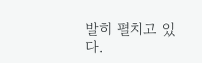발히 펼치고 있다.